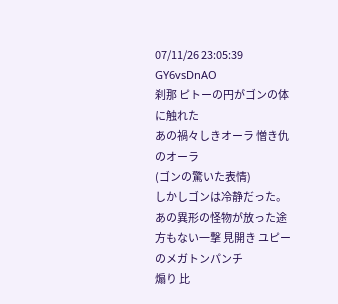07/11/26 23:05:39 GY6vsDnAO
刹那 ピトーの円がゴンの体に触れた
あの禍々しきオーラ 憎き仇のオーラ
(ゴンの驚いた表情)
しかしゴンは冷静だった。
あの異形の怪物が放った途方もない一撃 見開き ユピーのメガトンパンチ
煽り 比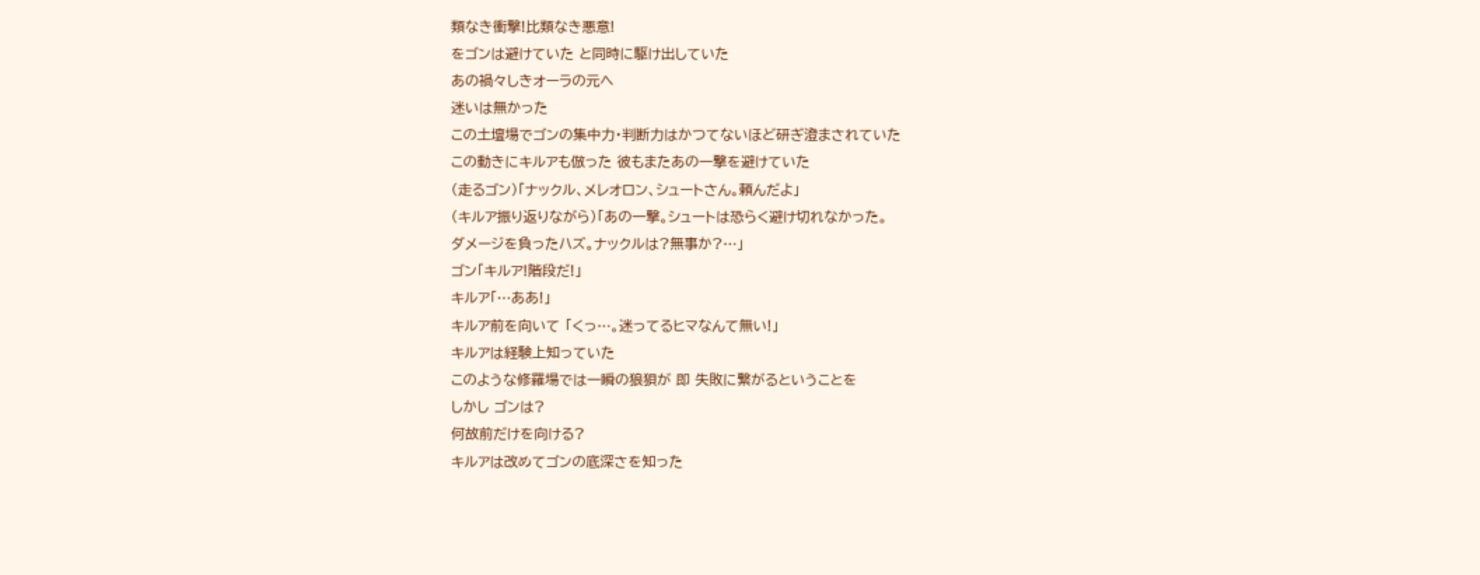類なき衝撃!比類なき悪意!
をゴンは避けていた と同時に駆け出していた
あの禍々しきオーラの元へ
迷いは無かった
この土壇場でゴンの集中力・判断力はかつてないほど研ぎ澄まされていた
この動きにキルアも倣った 彼もまたあの一撃を避けていた
(走るゴン)「ナックル、メレオロン、シュートさん。頼んだよ」
(キルア振り返りながら)「あの一撃。シュートは恐らく避け切れなかった。
ダメージを負ったハズ。ナックルは?無事か?…」
ゴン「キルア!階段だ!」
キルア「…ああ!」
キルア前を向いて 「くっ…。迷ってるヒマなんて無い!」
キルアは経験上知っていた
このような修羅場では一瞬の狼狽が 即 失敗に繋がるということを
しかし ゴンは?
何故前だけを向ける?
キルアは改めてゴンの底深さを知った